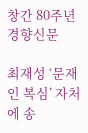창간 80주년 경향신문

최재성 ‘문재인 복심’ 자처에 송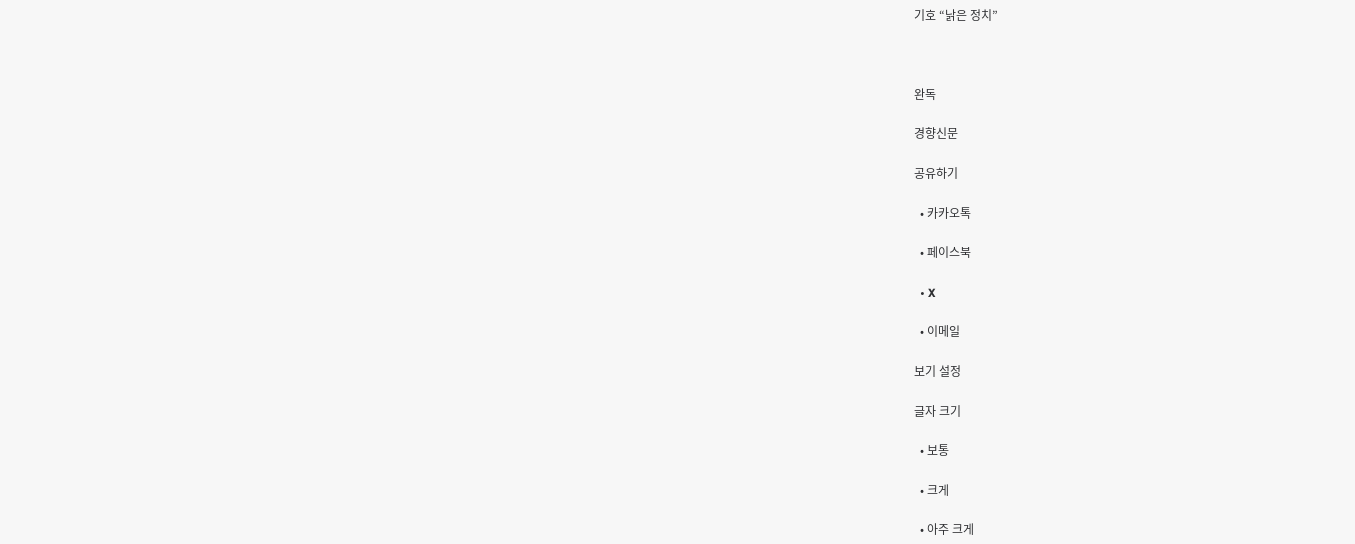기호 “낡은 정치”



완독

경향신문

공유하기

  • 카카오톡

  • 페이스북

  • X

  • 이메일

보기 설정

글자 크기

  • 보통

  • 크게

  • 아주 크게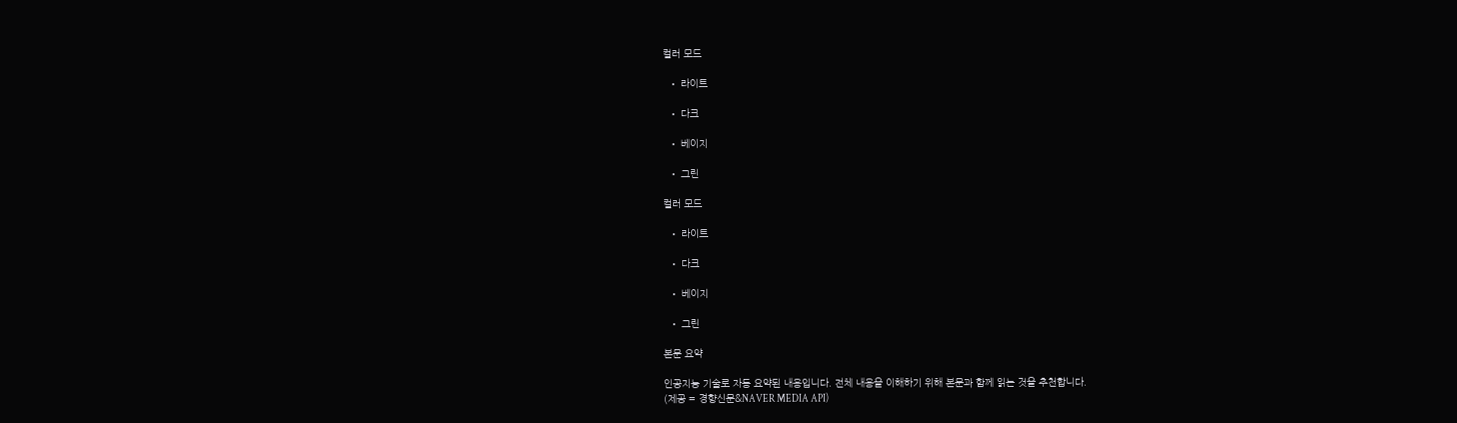컬러 모드

  • 라이트

  • 다크

  • 베이지

  • 그린

컬러 모드

  • 라이트

  • 다크

  • 베이지

  • 그린

본문 요약

인공지능 기술로 자동 요약된 내용입니다. 전체 내용을 이해하기 위해 본문과 함께 읽는 것을 추천합니다.
(제공 = 경향신문&NAVER MEDIA API)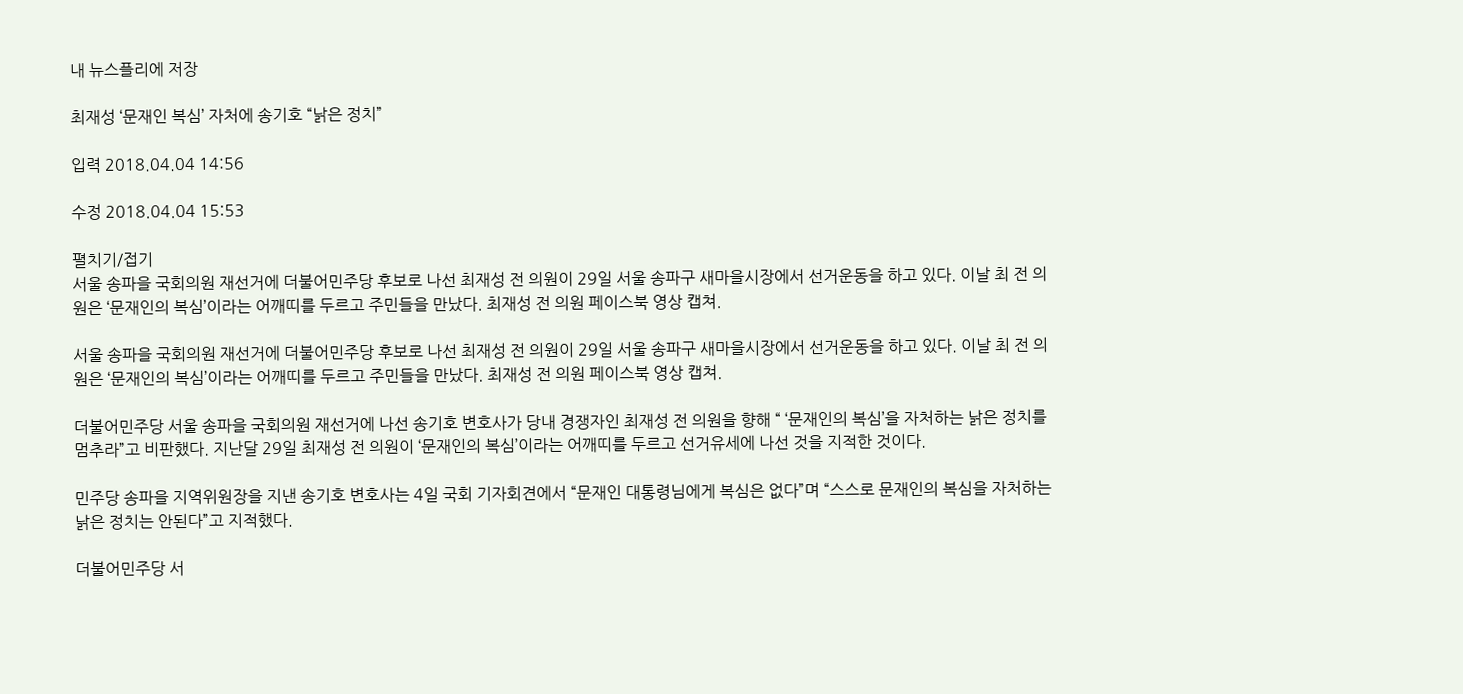내 뉴스플리에 저장

최재성 ‘문재인 복심’ 자처에 송기호 “낡은 정치”

입력 2018.04.04 14:56

수정 2018.04.04 15:53

펼치기/접기
서울 송파을 국회의원 재선거에 더불어민주당 후보로 나선 최재성 전 의원이 29일 서울 송파구 새마을시장에서 선거운동을 하고 있다. 이날 최 전 의원은 ‘문재인의 복심’이라는 어깨띠를 두르고 주민들을 만났다. 최재성 전 의원 페이스북 영상 캡쳐.

서울 송파을 국회의원 재선거에 더불어민주당 후보로 나선 최재성 전 의원이 29일 서울 송파구 새마을시장에서 선거운동을 하고 있다. 이날 최 전 의원은 ‘문재인의 복심’이라는 어깨띠를 두르고 주민들을 만났다. 최재성 전 의원 페이스북 영상 캡쳐.

더불어민주당 서울 송파을 국회의원 재선거에 나선 송기호 변호사가 당내 경쟁자인 최재성 전 의원을 향해 “ ‘문재인의 복심’을 자처하는 낡은 정치를 멈추라”고 비판했다. 지난달 29일 최재성 전 의원이 ‘문재인의 복심’이라는 어깨띠를 두르고 선거유세에 나선 것을 지적한 것이다.

민주당 송파을 지역위원장을 지낸 송기호 변호사는 4일 국회 기자회견에서 “문재인 대통령님에게 복심은 없다”며 “스스로 문재인의 복심을 자처하는 낡은 정치는 안된다”고 지적했다.

더불어민주당 서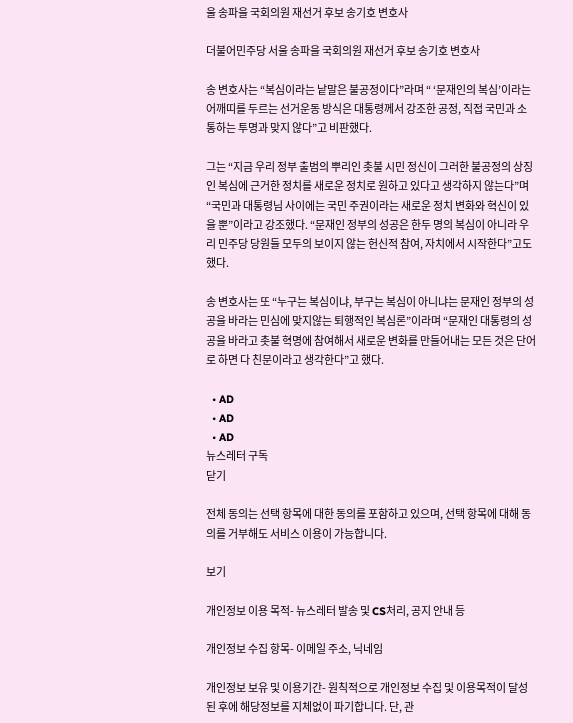울 송파을 국회의원 재선거 후보 송기호 변호사

더불어민주당 서울 송파을 국회의원 재선거 후보 송기호 변호사

송 변호사는 “복심이라는 낱말은 불공정이다”라며 “ ‘문재인의 복심’이라는 어깨띠를 두르는 선거운동 방식은 대통령께서 강조한 공정, 직접 국민과 소통하는 투명과 맞지 않다”고 비판했다.

그는 “지금 우리 정부 출범의 뿌리인 촛불 시민 정신이 그러한 불공정의 상징인 복심에 근거한 정치를 새로운 정치로 원하고 있다고 생각하지 않는다”며 “국민과 대통령님 사이에는 국민 주권이라는 새로운 정치 변화와 혁신이 있을 뿐”이라고 강조했다. “문재인 정부의 성공은 한두 명의 복심이 아니라 우리 민주당 당원들 모두의 보이지 않는 헌신적 참여, 자치에서 시작한다”고도 했다.

송 변호사는 또 “누구는 복심이냐, 부구는 복심이 아니냐는 문재인 정부의 성공을 바라는 민심에 맞지않는 퇴행적인 복심론”이라며 “문재인 대통령의 성공을 바라고 촛불 혁명에 참여해서 새로운 변화를 만들어내는 모든 것은 단어로 하면 다 친문이라고 생각한다”고 했다.

  • AD
  • AD
  • AD
뉴스레터 구독
닫기

전체 동의는 선택 항목에 대한 동의를 포함하고 있으며, 선택 항목에 대해 동의를 거부해도 서비스 이용이 가능합니다.

보기

개인정보 이용 목적- 뉴스레터 발송 및 CS처리, 공지 안내 등

개인정보 수집 항목- 이메일 주소, 닉네임

개인정보 보유 및 이용기간- 원칙적으로 개인정보 수집 및 이용목적이 달성된 후에 해당정보를 지체없이 파기합니다. 단, 관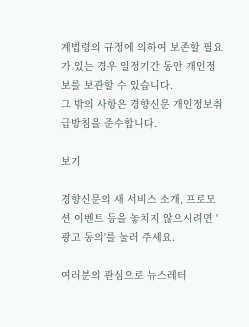계법령의 규정에 의하여 보존할 필요가 있는 경우 일정기간 동안 개인정보를 보관할 수 있습니다.
그 밖의 사항은 경향신문 개인정보취급방침을 준수합니다.

보기

경향신문의 새 서비스 소개, 프로모션 이벤트 등을 놓치지 않으시려면 '광고 동의'를 눌러 주세요.

여러분의 관심으로 뉴스레터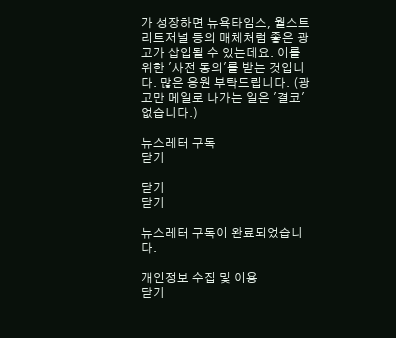가 성장하면 뉴욕타임스, 월스트리트저널 등의 매체처럼 좋은 광고가 삽입될 수 있는데요. 이를 위한 '사전 동의'를 받는 것입니다. 많은 응원 부탁드립니다. (광고만 메일로 나가는 일은 '결코' 없습니다.)

뉴스레터 구독
닫기

닫기
닫기

뉴스레터 구독이 완료되었습니다.

개인정보 수집 및 이용
닫기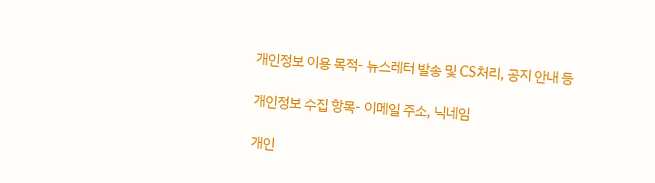개인정보 이용 목적- 뉴스레터 발송 및 CS처리, 공지 안내 등

개인정보 수집 항목- 이메일 주소, 닉네임

개인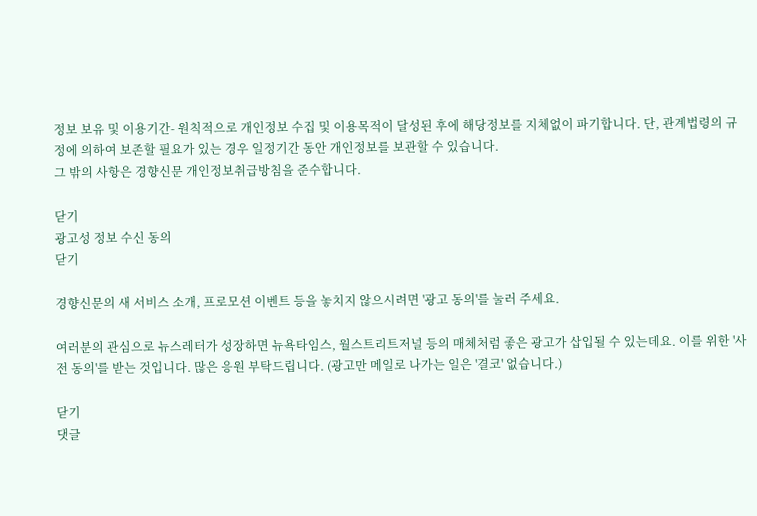정보 보유 및 이용기간- 원칙적으로 개인정보 수집 및 이용목적이 달성된 후에 해당정보를 지체없이 파기합니다. 단, 관계법령의 규정에 의하여 보존할 필요가 있는 경우 일정기간 동안 개인정보를 보관할 수 있습니다.
그 밖의 사항은 경향신문 개인정보취급방침을 준수합니다.

닫기
광고성 정보 수신 동의
닫기

경향신문의 새 서비스 소개, 프로모션 이벤트 등을 놓치지 않으시려면 '광고 동의'를 눌러 주세요.

여러분의 관심으로 뉴스레터가 성장하면 뉴욕타임스, 월스트리트저널 등의 매체처럼 좋은 광고가 삽입될 수 있는데요. 이를 위한 '사전 동의'를 받는 것입니다. 많은 응원 부탁드립니다. (광고만 메일로 나가는 일은 '결코' 없습니다.)

닫기
댓글